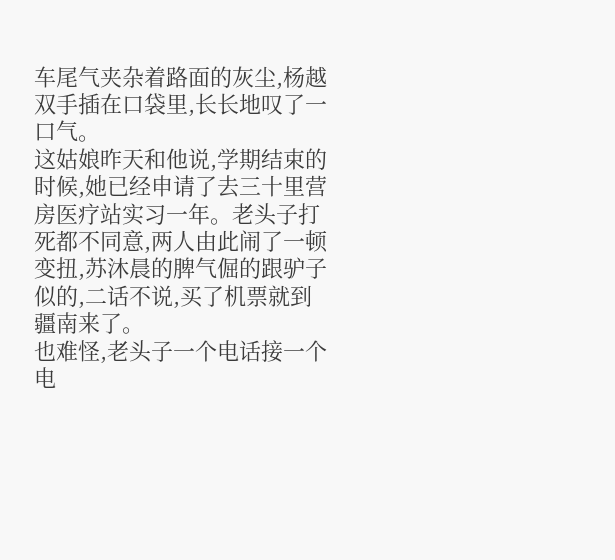车尾气夹杂着路面的灰尘,杨越双手插在口袋里,长长地叹了一口气。
这姑娘昨天和他说,学期结束的时候,她已经申请了去三十里营房医疗站实习一年。老头子打死都不同意,两人由此闹了一顿变扭,苏沐晨的脾气倔的跟驴子似的,二话不说,买了机票就到疆南来了。
也难怪,老头子一个电话接一个电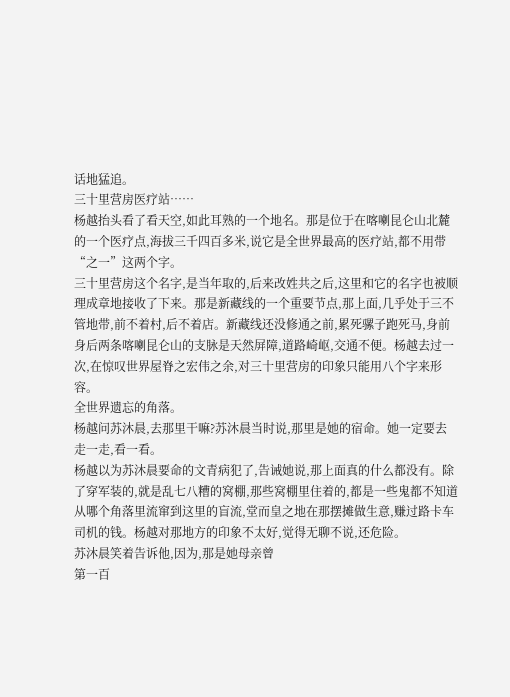话地猛追。
三十里营房医疗站……
杨越抬头看了看天空,如此耳熟的一个地名。那是位于在喀喇昆仑山北麓的一个医疗点,海拔三千四百多米,说它是全世界最高的医疗站,都不用带“之一”这两个字。
三十里营房这个名字,是当年取的,后来改姓共之后,这里和它的名字也被顺理成章地接收了下来。那是新藏线的一个重要节点,那上面,几乎处于三不管地带,前不着村,后不着店。新藏线还没修通之前,累死骡子跑死马,身前身后两条喀喇昆仑山的支脉是天然屏障,道路崎岖,交通不便。杨越去过一次,在惊叹世界屋脊之宏伟之余,对三十里营房的印象只能用八个字来形容。
全世界遗忘的角落。
杨越问苏沐晨,去那里干嘛?苏沐晨当时说,那里是她的宿命。她一定要去走一走,看一看。
杨越以为苏沐晨要命的文青病犯了,告诫她说,那上面真的什么都没有。除了穿军装的,就是乱七八糟的窝棚,那些窝棚里住着的,都是一些鬼都不知道从哪个角落里流窜到这里的盲流,堂而皇之地在那摆摊做生意,赚过路卡车司机的钱。杨越对那地方的印象不太好,觉得无聊不说,还危险。
苏沐晨笑着告诉他,因为,那是她母亲曾
第一百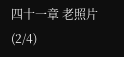四十一章 老照片(2/4)